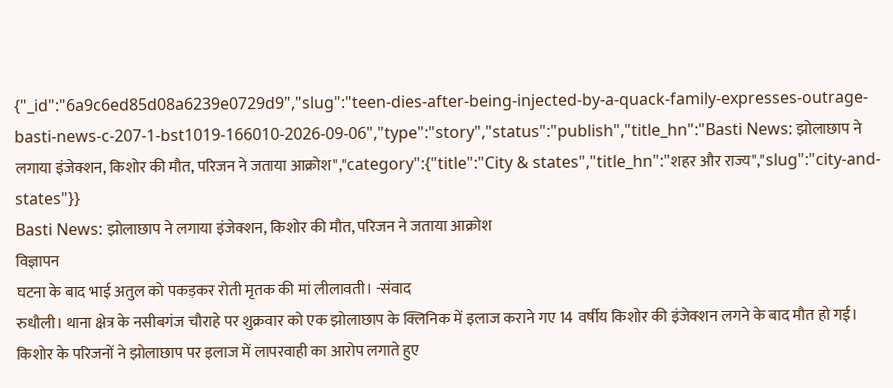{"_id":"6a9c6ed85d08a6239e0729d9","slug":"teen-dies-after-being-injected-by-a-quack-family-expresses-outrage-basti-news-c-207-1-bst1019-166010-2026-09-06","type":"story","status":"publish","title_hn":"Basti News: झोलाछाप ने लगाया इंजेक्शन, किशोर की मौत, परिजन ने जताया आक्रोश","category":{"title":"City & states","title_hn":"शहर और राज्य","slug":"city-and-states"}}
Basti News: झोलाछाप ने लगाया इंजेक्शन, किशोर की मौत, परिजन ने जताया आक्रोश
विज्ञापन
घटना के बाद भाई अतुल को पकड़कर रोती मृतक की मां लीलावती। -संवाद
रुधौली। थाना क्षेत्र के नसीबगंज चौराहे पर शुक्रवार को एक झोलाछाप के क्लिनिक में इलाज कराने गए 14 वर्षीय किशोर की इंजेक्शन लगने के बाद मौत हो गई। किशोर के परिजनों ने झोलाछाप पर इलाज में लापरवाही का आरोप लगाते हुए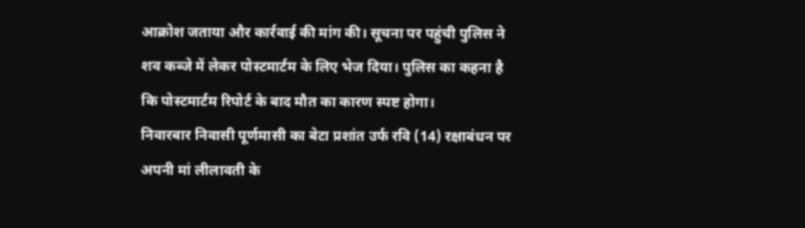आक्रोश जताया और कार्रवाई की मांग की। सूचना पर पहुंची पुलिस ने शव कब्जे में लेकर पोस्टमार्टम के लिए भेज दिया। पुलिस का कहना है कि पोस्टमार्टम रिपोर्ट के बाद मौत का कारण स्पष्ट होगा।
निवारबार निवासी पूर्णमासी का बेटा प्रशांत उर्फ रवि (14) रक्षाबंधन पर अपनी मां लीलावती के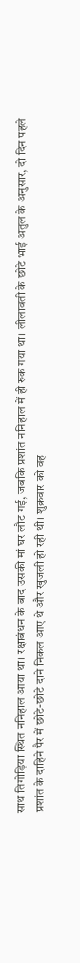साथ तिगोड़िया स्थित ननिहाल आया था। रक्षाबंधन के बाद उसकी मां घर लौट गई, जबकि प्रशांत ननिहाल में ही रुक गया था। लीलावती के छोटे भाई अतुल के अनुसार, दो दिन पहले प्रशांत के दाहिने पैर में छोटे-छोटे दाने निकल आए थे और खुजली हो रही थी। शुक्रवार को वह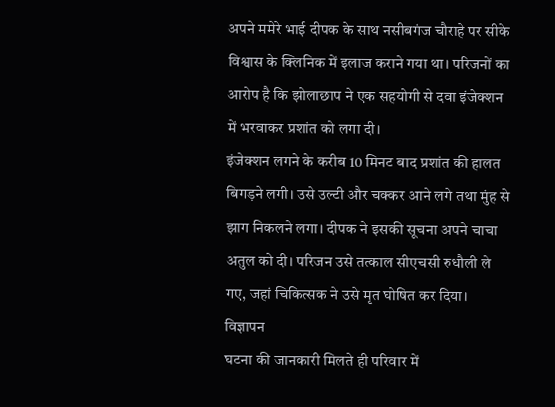अपने ममेरे भाई दीपक के साथ नसीबगंज चौराहे पर सीके विश्वास के क्लिनिक में इलाज कराने गया था। परिजनों का आरोप है कि झोलाछाप ने एक सहयोगी से दवा इंजेक्शन में भरवाकर प्रशांत को लगा दी।
इंजेक्शन लगने के करीब 10 मिनट बाद प्रशांत की हालत बिगड़ने लगी। उसे उल्टी और चक्कर आने लगे तथा मुंह से झाग निकलने लगा। दीपक ने इसकी सूचना अपने चाचा अतुल को दी। परिजन उसे तत्काल सीएचसी रुधौली ले गए, जहां चिकित्सक ने उसे मृत घोषित कर दिया।
विज्ञापन
घटना की जानकारी मिलते ही परिवार में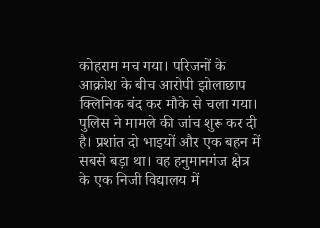कोहराम मच गया। परिजनों के आक्रोश के बीच आरोपी झोलाछाप क्लिनिक बंद कर मौके से चला गया। पुलिस ने मामले की जांच शुरू कर दी है। प्रशांत दो भाइयों और एक बहन में सबसे बड़ा था। वह हनुमानगंज क्षेत्र के एक निजी विद्यालय में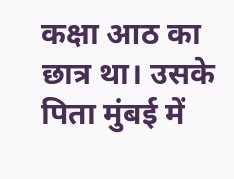कक्षा आठ का छात्र था। उसके पिता मुंबई में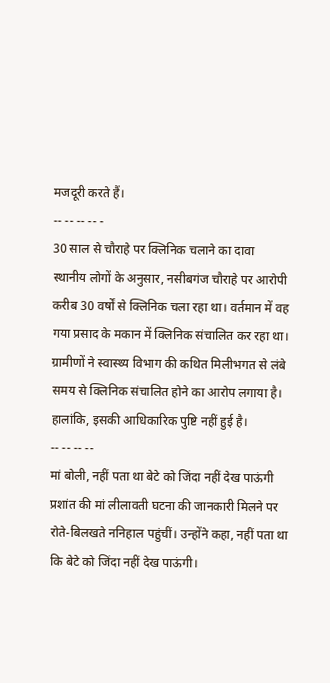मजदूरी करते हैं।
-- -- -- -- -
30 साल से चौराहे पर क्लिनिक चलाने का दावा
स्थानीय लोगों के अनुसार, नसीबगंज चौराहे पर आरोपी करीब 30 वर्षों से क्लिनिक चला रहा था। वर्तमान में वह गया प्रसाद के मकान में क्लिनिक संचालित कर रहा था। ग्रामीणों ने स्वास्थ्य विभाग की कथित मिलीभगत से लंबे समय से क्लिनिक संचालित होने का आरोप लगाया है। हालांकि, इसकी आधिकारिक पुष्टि नहीं हुई है।
-- -- -- --
मां बोली, नहीं पता था बेटे को जिंदा नहीं देख पाऊंगी
प्रशांत की मां लीलावती घटना की जानकारी मिलने पर रोते-बिलखते ननिहाल पहुंचीं। उन्होंने कहा, नहीं पता था कि बेटे को जिंदा नहीं देख पाऊंगी।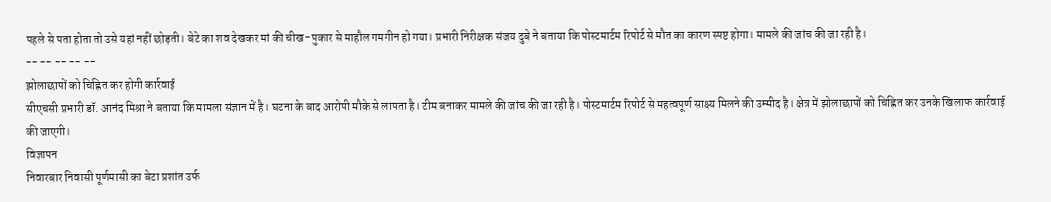पहले से पता होता तो उसे यहां नहीं छोड़ती। बेटे का शव देखकर मां की चीख-पुकार से माहौल गमगीन हो गया। प्रभारी निरीक्षक संजय दुबे ने बताया कि पोस्टमार्टम रिपोर्ट से मौत का कारण स्पष्ट होगा। मामले की जांच की जा रही है।
-- -- -- -- --
झोलाछापों को चिह्नित कर होगी कार्रवाई
सीएचसी प्रभारी डॉ. आनंद मिश्रा ने बताया कि मामला संज्ञान में है। घटना के बाद आरोपी मौके से लापता है। टीम बनाकर मामले की जांच की जा रही है। पोस्टमार्टम रिपोर्ट से महत्वपूर्ण साक्ष्य मिलने की उम्मीद है। क्षेत्र में झोलाछापों को चिह्नित कर उनके खिलाफ कार्रवाई की जाएगी।
विज्ञापन
निवारबार निवासी पूर्णमासी का बेटा प्रशांत उर्फ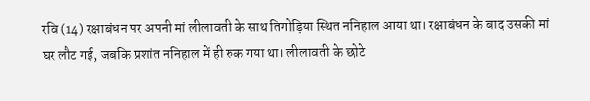रवि (14) रक्षाबंधन पर अपनी मां लीलावती के साथ तिगोड़िया स्थित ननिहाल आया था। रक्षाबंधन के बाद उसकी मां घर लौट गई, जबकि प्रशांत ननिहाल में ही रुक गया था। लीलावती के छोटे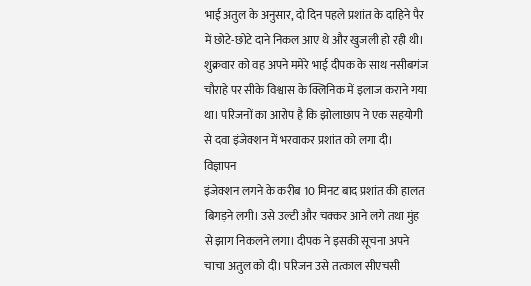भाई अतुल के अनुसार, दो दिन पहले प्रशांत के दाहिने पैर में छोटे-छोटे दाने निकल आए थे और खुजली हो रही थी। शुक्रवार को वह अपने ममेरे भाई दीपक के साथ नसीबगंज चौराहे पर सीके विश्वास के क्लिनिक में इलाज कराने गया था। परिजनों का आरोप है कि झोलाछाप ने एक सहयोगी से दवा इंजेक्शन में भरवाकर प्रशांत को लगा दी।
विज्ञापन
इंजेक्शन लगने के करीब 10 मिनट बाद प्रशांत की हालत बिगड़ने लगी। उसे उल्टी और चक्कर आने लगे तथा मुंह से झाग निकलने लगा। दीपक ने इसकी सूचना अपने चाचा अतुल को दी। परिजन उसे तत्काल सीएचसी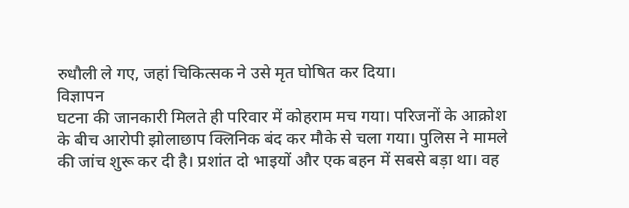रुधौली ले गए, जहां चिकित्सक ने उसे मृत घोषित कर दिया।
विज्ञापन
घटना की जानकारी मिलते ही परिवार में कोहराम मच गया। परिजनों के आक्रोश के बीच आरोपी झोलाछाप क्लिनिक बंद कर मौके से चला गया। पुलिस ने मामले की जांच शुरू कर दी है। प्रशांत दो भाइयों और एक बहन में सबसे बड़ा था। वह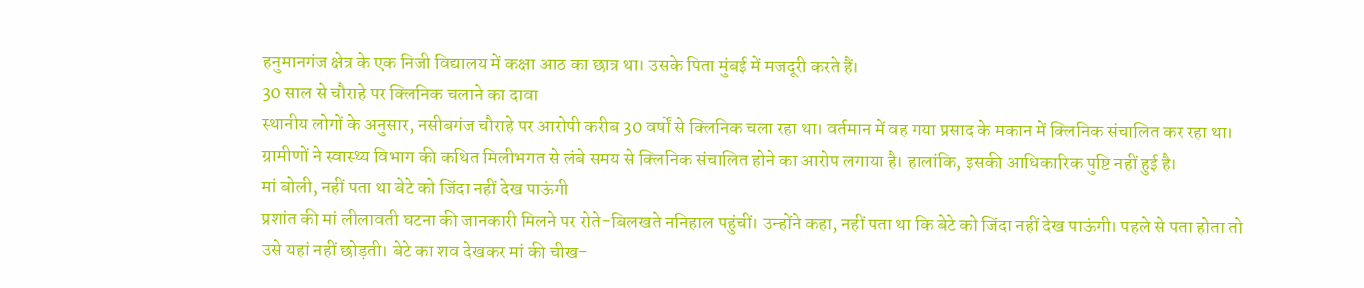हनुमानगंज क्षेत्र के एक निजी विद्यालय में कक्षा आठ का छात्र था। उसके पिता मुंबई में मजदूरी करते हैं।
30 साल से चौराहे पर क्लिनिक चलाने का दावा
स्थानीय लोगों के अनुसार, नसीबगंज चौराहे पर आरोपी करीब 30 वर्षों से क्लिनिक चला रहा था। वर्तमान में वह गया प्रसाद के मकान में क्लिनिक संचालित कर रहा था। ग्रामीणों ने स्वास्थ्य विभाग की कथित मिलीभगत से लंबे समय से क्लिनिक संचालित होने का आरोप लगाया है। हालांकि, इसकी आधिकारिक पुष्टि नहीं हुई है।
मां बोली, नहीं पता था बेटे को जिंदा नहीं देख पाऊंगी
प्रशांत की मां लीलावती घटना की जानकारी मिलने पर रोते-बिलखते ननिहाल पहुंचीं। उन्होंने कहा, नहीं पता था कि बेटे को जिंदा नहीं देख पाऊंगी। पहले से पता होता तो उसे यहां नहीं छोड़ती। बेटे का शव देखकर मां की चीख-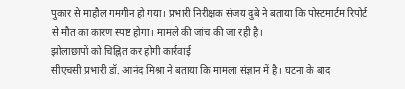पुकार से माहौल गमगीन हो गया। प्रभारी निरीक्षक संजय दुबे ने बताया कि पोस्टमार्टम रिपोर्ट से मौत का कारण स्पष्ट होगा। मामले की जांच की जा रही है।
झोलाछापों को चिह्नित कर होगी कार्रवाई
सीएचसी प्रभारी डॉ. आनंद मिश्रा ने बताया कि मामला संज्ञान में है। घटना के बाद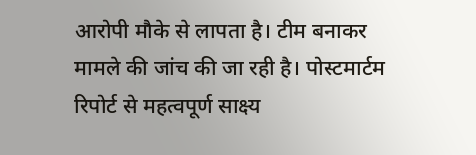आरोपी मौके से लापता है। टीम बनाकर मामले की जांच की जा रही है। पोस्टमार्टम रिपोर्ट से महत्वपूर्ण साक्ष्य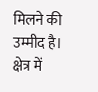मिलने की उम्मीद है। क्षेत्र में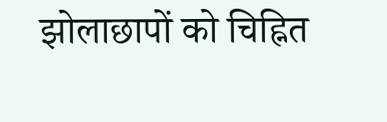झोलाछापों को चिह्नित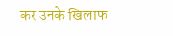कर उनके खिलाफ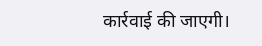कार्रवाई की जाएगी।